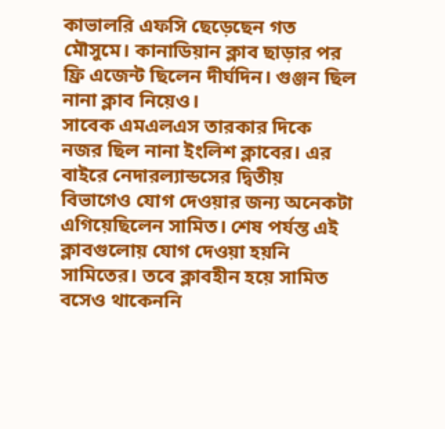কাভালরি এফসি ছেড়েছেন গত মৌসুমে। কানাডিয়ান ক্লাব ছাড়ার পর ফ্রি এজেন্ট ছিলেন দীর্ঘদিন। গুঞ্জন ছিল নানা ক্লাব নিয়েও।
সাবেক এমএলএস তারকার দিকে নজর ছিল নানা ইংলিশ ক্লাবের। এর বাইরে নেদারল্যান্ডসের দ্বিতীয় বিভাগেও যোগ দেওয়ার জন্য অনেকটা এগিয়েছিলেন সামিত। শেষ পর্যন্ত এই ক্লাবগুলোয় যোগ দেওয়া হয়নি সামিতের। তবে ক্লাবহীন হয়ে সামিত বসেও থাকেননি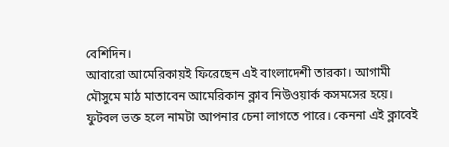বেশিদিন।
আবারো আমেরিকায়ই ফিরেছেন এই বাংলাদেশী তারকা। আগামী মৌসুমে মাঠ মাতাবেন আমেরিকান ক্লাব নিউওয়ার্ক কসমসের হয়ে।
ফুটবল ভক্ত হলে নামটা আপনার চেনা লাগতে পারে। কেননা এই ক্লাবেই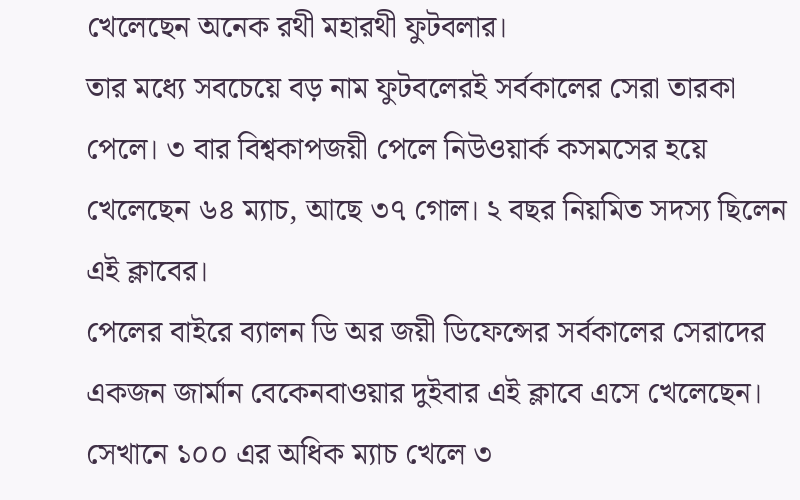খেলেছেন অনেক রথী মহারথী ফুটবলার।
তার মধ্যে সবচেয়ে বড় নাম ফুটবলেরই সর্বকালের সেরা তারকা পেলে। ৩ বার বিশ্বকাপজয়ী পেলে নিউওয়ার্ক কসমসের হয়ে খেলেছেন ৬৪ ম্যাচ, আছে ৩৭ গোল। ২ বছর নিয়মিত সদস্য ছিলেন এই ক্লাবের।
পেলের বাইরে ব্যালন ডি অর জয়ী ডিফেন্সের সর্বকালের সেরাদের একজন জার্মান বেকেনবাওয়ার দুইবার এই ক্লাবে এসে খেলেছেন।
সেখানে ১০০ এর অধিক ম্যাচ খেলে ৩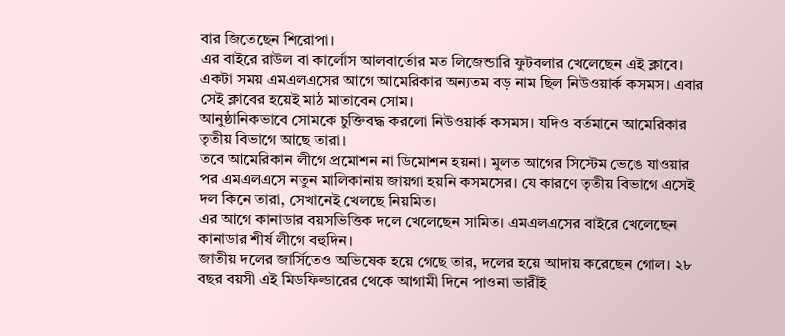বার জিতেছেন শিরোপা।
এর বাইরে রাউল বা কার্লোস আলবার্তোর মত লিজেন্ডারি ফুটবলার খেলেছেন এই ক্লাবে। একটা সময় এমএলএসের আগে আমেরিকার অন্যতম বড় নাম ছিল নিউওয়ার্ক কসমস। এবার সেই ক্লাবের হয়েই মাঠ মাতাবেন সোম।
আনুষ্ঠানিকভাবে সোমকে চুক্তিবদ্ধ করলো নিউওয়ার্ক কসমস। যদিও বর্তমানে আমেরিকার তৃতীয় বিভাগে আছে তারা।
তবে আমেরিকান লীগে প্রমোশন না ডিমোশন হয়না। মুলত আগের সিস্টেম ভেঙে যাওয়ার পর এমএলএসে নতুন মালিকানায় জায়গা হয়নি কসমসের। যে কারণে তৃতীয় বিভাগে এসেই দল কিনে তারা, সেখানেই খেলছে নিয়মিত।
এর আগে কানাডার বয়সভিত্তিক দলে খেলেছেন সামিত। এমএলএসের বাইরে খেলেছেন কানাডার শীর্ষ লীগে বহুদিন।
জাতীয় দলের জার্সিতেও অভিষেক হয়ে গেছে তার, দলের হয়ে আদায় করেছেন গোল। ২৮ বছর বয়সী এই মিডফিল্ডারের থেকে আগামী দিনে পাওনা ভারীই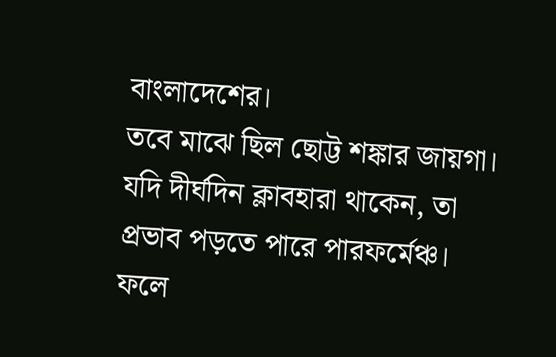বাংলাদেশের।
তবে মাঝে ছিল ছোট্ট শঙ্কার জায়গা। যদি দীর্ঘদিন ক্লাবহারা থাকেন, তা প্রভাব পড়তে পারে পারফর্মেঞ্চ।
ফলে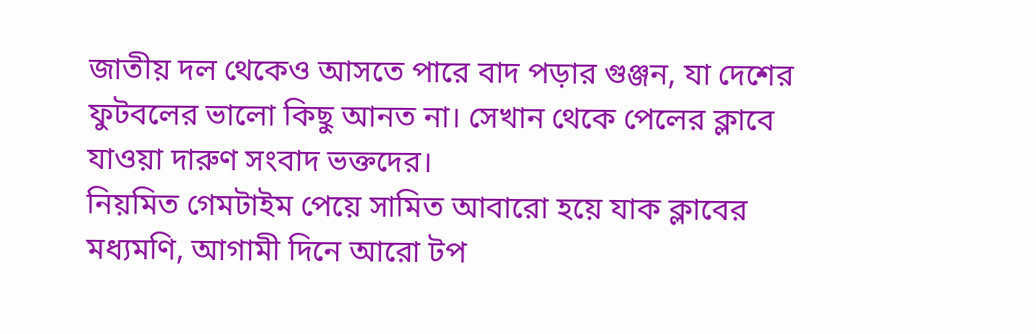জাতীয় দল থেকেও আসতে পারে বাদ পড়ার গুঞ্জন, যা দেশের ফুটবলের ভালো কিছু আনত না। সেখান থেকে পেলের ক্লাবে যাওয়া দারুণ সংবাদ ভক্তদের।
নিয়মিত গেমটাইম পেয়ে সামিত আবারো হয়ে যাক ক্লাবের মধ্যমণি, আগামী দিনে আরো টপ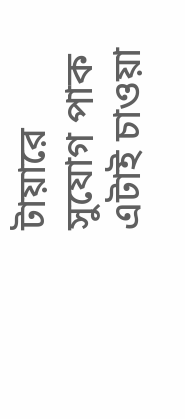টায়ারে সুযোগ পাক এটাই চাওয়া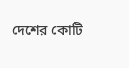দেশের কোটি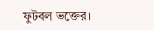ফুটবল ভক্তের।